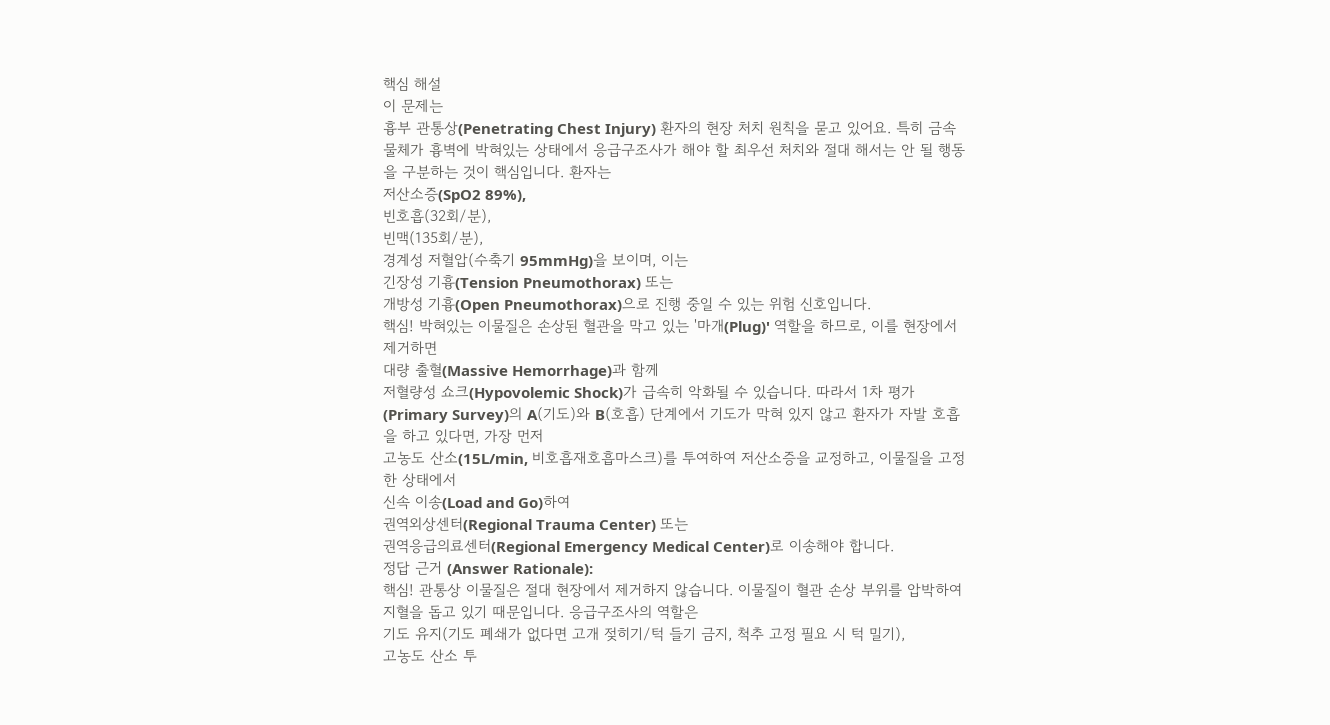핵심 해설
이 문제는
흉부 관통상(Penetrating Chest Injury) 환자의 현장 처치 원칙을 묻고 있어요. 특히 금속 물체가 흉벽에 박혀있는 상태에서 응급구조사가 해야 할 최우선 처치와 절대 해서는 안 될 행동을 구분하는 것이 핵심입니다. 환자는
저산소증(SpO2 89%),
빈호흡(32회/분),
빈맥(135회/분),
경계성 저혈압(수축기 95mmHg)을 보이며, 이는
긴장성 기흉(Tension Pneumothorax) 또는
개방성 기흉(Open Pneumothorax)으로 진행 중일 수 있는 위험 신호입니다.
핵심! 박혀있는 이물질은 손상된 혈관을 막고 있는 '마개(Plug)' 역할을 하므로, 이를 현장에서 제거하면
대량 출혈(Massive Hemorrhage)과 함께
저혈량성 쇼크(Hypovolemic Shock)가 급속히 악화될 수 있습니다. 따라서 1차 평가(Primary Survey)의 A(기도)와 B(호흡) 단계에서 기도가 막혀 있지 않고 환자가 자발 호흡을 하고 있다면, 가장 먼저
고농도 산소(15L/min, 비호흡재호흡마스크)를 투여하여 저산소증을 교정하고, 이물질을 고정한 상태에서
신속 이송(Load and Go)하여
권역외상센터(Regional Trauma Center) 또는
권역응급의료센터(Regional Emergency Medical Center)로 이송해야 합니다.
정답 근거 (Answer Rationale):
핵심! 관통상 이물질은 절대 현장에서 제거하지 않습니다. 이물질이 혈관 손상 부위를 압박하여 지혈을 돕고 있기 때문입니다. 응급구조사의 역할은
기도 유지(기도 폐쇄가 없다면 고개 젖히기/턱 들기 금지, 척추 고정 필요 시 턱 밀기),
고농도 산소 투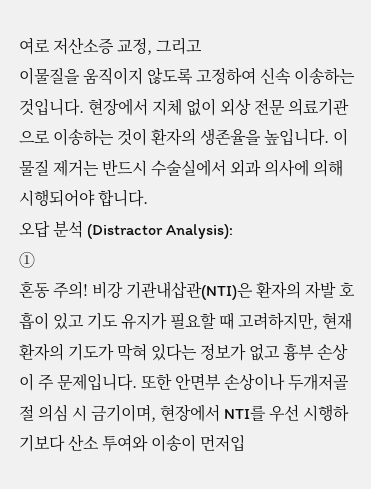여로 저산소증 교정, 그리고
이물질을 움직이지 않도록 고정하여 신속 이송하는 것입니다. 현장에서 지체 없이 외상 전문 의료기관으로 이송하는 것이 환자의 생존율을 높입니다. 이물질 제거는 반드시 수술실에서 외과 의사에 의해 시행되어야 합니다.
오답 분석 (Distractor Analysis):
①
혼동 주의! 비강 기관내삽관(NTI)은 환자의 자발 호흡이 있고 기도 유지가 필요할 때 고려하지만, 현재 환자의 기도가 막혀 있다는 정보가 없고 흉부 손상이 주 문제입니다. 또한 안면부 손상이나 두개저골절 의심 시 금기이며, 현장에서 NTI를 우선 시행하기보다 산소 투여와 이송이 먼저입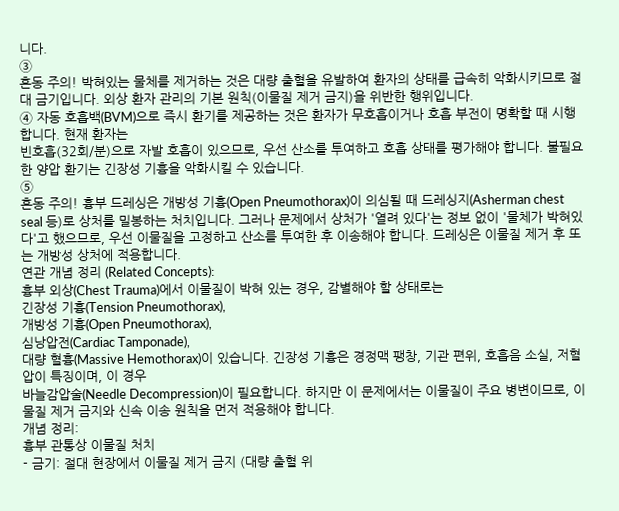니다.
③
혼동 주의! 박혀있는 물체를 제거하는 것은 대량 출혈을 유발하여 환자의 상태를 급속히 악화시키므로 절대 금기입니다. 외상 환자 관리의 기본 원칙(이물질 제거 금지)을 위반한 행위입니다.
④ 자동 호흡백(BVM)으로 즉시 환기를 제공하는 것은 환자가 무호흡이거나 호흡 부전이 명확할 때 시행합니다. 현재 환자는
빈호흡(32회/분)으로 자발 호흡이 있으므로, 우선 산소를 투여하고 호흡 상태를 평가해야 합니다. 불필요한 양압 환기는 긴장성 기흉을 악화시킬 수 있습니다.
⑤
혼동 주의! 흉부 드레싱은 개방성 기흉(Open Pneumothorax)이 의심될 때 드레싱지(Asherman chest seal 등)로 상처를 밀봉하는 처치입니다. 그러나 문제에서 상처가 '열려 있다'는 정보 없이 '물체가 박혀있다'고 했으므로, 우선 이물질을 고정하고 산소를 투여한 후 이송해야 합니다. 드레싱은 이물질 제거 후 또는 개방성 상처에 적용합니다.
연관 개념 정리 (Related Concepts):
흉부 외상(Chest Trauma)에서 이물질이 박혀 있는 경우, 감별해야 할 상태로는
긴장성 기흉(Tension Pneumothorax),
개방성 기흉(Open Pneumothorax),
심낭압전(Cardiac Tamponade),
대량 혈흉(Massive Hemothorax)이 있습니다. 긴장성 기흉은 경정맥 팽창, 기관 편위, 호흡음 소실, 저혈압이 특징이며, 이 경우
바늘감압술(Needle Decompression)이 필요합니다. 하지만 이 문제에서는 이물질이 주요 병변이므로, 이물질 제거 금지와 신속 이송 원칙을 먼저 적용해야 합니다.
개념 정리:
흉부 관통상 이물질 처치
- 금기: 절대 현장에서 이물질 제거 금지 (대량 출혈 위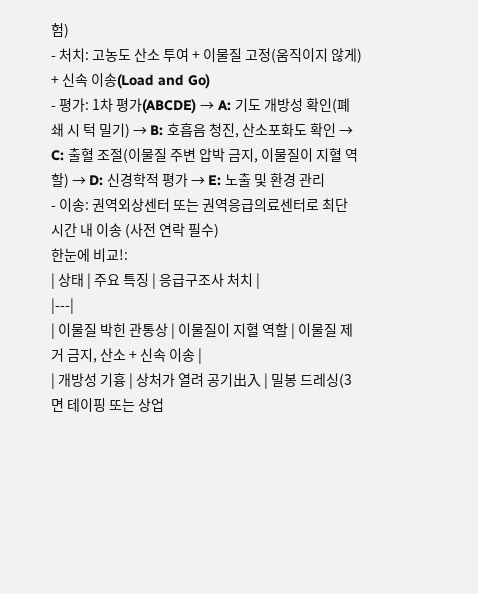험)
- 처치: 고농도 산소 투여 + 이물질 고정(움직이지 않게) + 신속 이송(Load and Go)
- 평가: 1차 평가(ABCDE) → A: 기도 개방성 확인(폐쇄 시 턱 밀기) → B: 호흡음 청진, 산소포화도 확인 → C: 출혈 조절(이물질 주변 압박 금지, 이물질이 지혈 역할) → D: 신경학적 평가 → E: 노출 및 환경 관리
- 이송: 권역외상센터 또는 권역응급의료센터로 최단 시간 내 이송 (사전 연락 필수)
한눈에 비교!:
| 상태 | 주요 특징 | 응급구조사 처치 |
|---|
| 이물질 박힌 관통상 | 이물질이 지혈 역할 | 이물질 제거 금지, 산소 + 신속 이송 |
| 개방성 기흉 | 상처가 열려 공기出入 | 밀봉 드레싱(3면 테이핑 또는 상업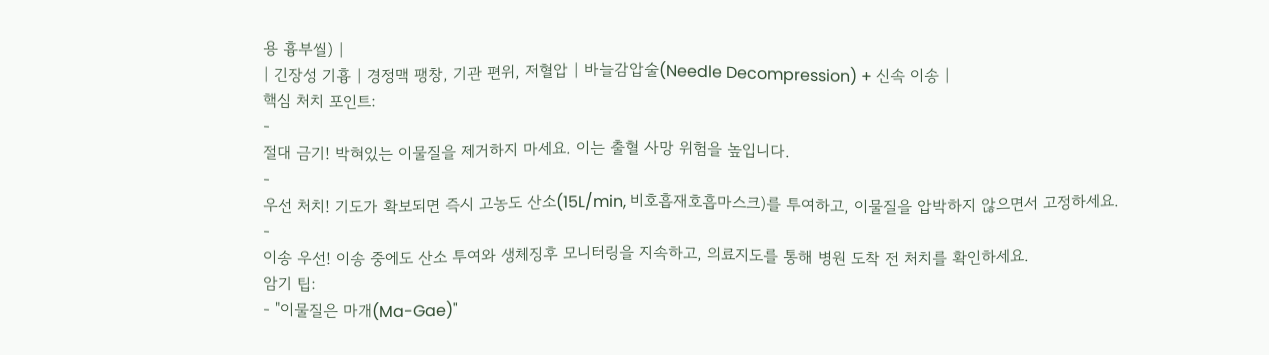용 흉부씰) |
| 긴장성 기흉 | 경정맥 팽창, 기관 편위, 저혈압 | 바늘감압술(Needle Decompression) + 신속 이송 |
핵심 처치 포인트:
-
절대 금기! 박혀있는 이물질을 제거하지 마세요. 이는 출혈 사망 위험을 높입니다.
-
우선 처치! 기도가 확보되면 즉시 고농도 산소(15L/min, 비호흡재호흡마스크)를 투여하고, 이물질을 압박하지 않으면서 고정하세요.
-
이송 우선! 이송 중에도 산소 투여와 생체징후 모니터링을 지속하고, 의료지도를 통해 병원 도착 전 처치를 확인하세요.
암기 팁:
- "이물질은 마개(Ma-Gae)"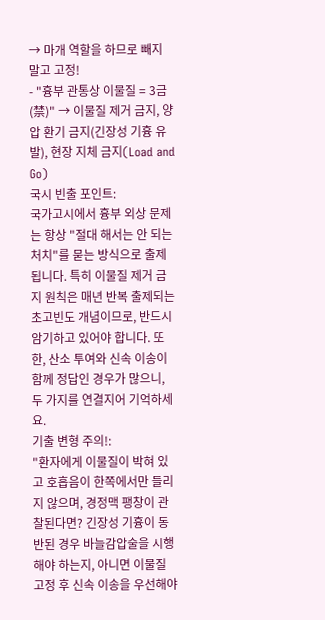→ 마개 역할을 하므로 빼지 말고 고정!
- "흉부 관통상 이물질 = 3금(禁)" → 이물질 제거 금지, 양압 환기 금지(긴장성 기흉 유발), 현장 지체 금지(Load and Go)
국시 빈출 포인트:
국가고시에서 흉부 외상 문제는 항상 "절대 해서는 안 되는 처치"를 묻는 방식으로 출제됩니다. 특히 이물질 제거 금지 원칙은 매년 반복 출제되는 초고빈도 개념이므로, 반드시 암기하고 있어야 합니다. 또한, 산소 투여와 신속 이송이 함께 정답인 경우가 많으니, 두 가지를 연결지어 기억하세요.
기출 변형 주의!:
"환자에게 이물질이 박혀 있고 호흡음이 한쪽에서만 들리지 않으며, 경정맥 팽창이 관찰된다면? 긴장성 기흉이 동반된 경우 바늘감압술을 시행해야 하는지, 아니면 이물질 고정 후 신속 이송을 우선해야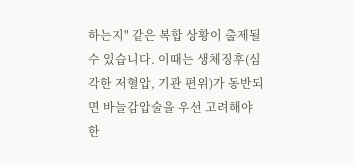하는지" 같은 복합 상황이 출제될 수 있습니다. 이때는 생체징후(심각한 저혈압, 기관 편위)가 동반되면 바늘감압술을 우선 고려해야 한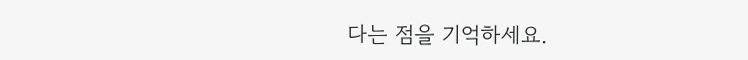다는 점을 기억하세요.